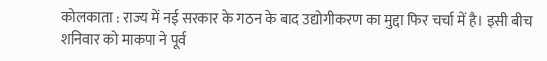कोलकाता : राज्य में नई सरकार के गठन के बाद उद्योगीकरण का मुद्दा फिर चर्चा में है। इसी बीच शनिवार को माकपा ने पूर्व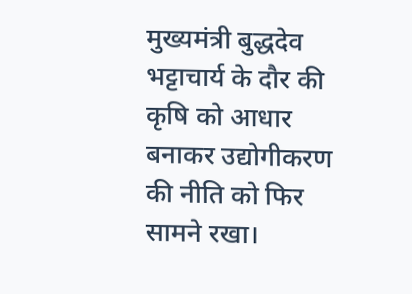मुख्यमंत्री बुद्धदेव भट्टाचार्य के दौर की कृषि को आधार बनाकर उद्योगीकरण की नीति को फिर सामने रखा।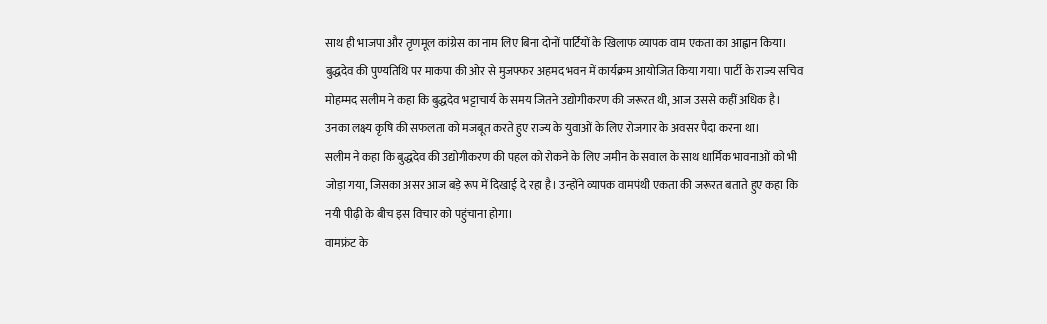साथ ही भाजपा और तृणमूल कांग्रेस का नाम लिए बिना दोनों पार्टियों के खिलाफ व्यापक वाम एकता का आह्वान किया।
बुद्धदेव की पुण्यतिथि पर माकपा की ओर से मुजफ्फर अहमद भवन में कार्यक्रम आयोजित किया गया। पार्टी के राज्य सचिव मोहम्मद सलीम ने कहा कि बुद्धदेव भट्टाचार्य के समय जितने उद्योगीकरण की जरूरत थी, आज उससे कहीं अधिक है। उनका लक्ष्य कृषि की सफलता को मजबूत करते हुए राज्य के युवाओं के लिए रोजगार के अवसर पैदा करना था।
सलीम ने कहा कि बुद्धदेव की उद्योगीकरण की पहल को रोकने के लिए जमीन के सवाल के साथ धार्मिक भावनाओं को भी जोड़ा गया, जिसका असर आज बड़े रूप में दिखाई दे रहा है। उन्होंने व्यापक वामपंथी एकता की जरूरत बताते हुए कहा कि नयी पीढ़ी के बीच इस विचार को पहुंचाना होगा।
वामफ्रंट के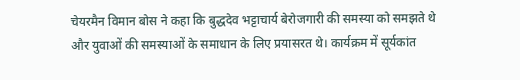चेयरमैन विमान बोस ने कहा कि बुद्धदेव भट्टाचार्य बेरोजगारी की समस्या को समझते थे और युवाओं की समस्याओं के समाधान के लिए प्रयासरत थे। कार्यक्रम में सूर्यकांत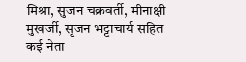मिश्रा, सुजन चक्रवर्ती, मीनाक्षी मुखर्जी, सृजन भट्टाचार्य सहित कई नेता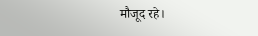मौजूद रहे।